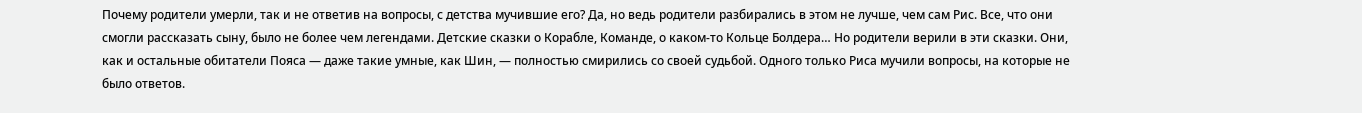Почему родители умерли, так и не ответив на вопросы, с детства мучившие его? Да, но ведь родители разбирались в этом не лучше, чем сам Рис. Все, что они смогли рассказать сыну, было не более чем легендами. Детские сказки о Корабле, Команде, о каком-то Кольце Болдера… Но родители верили в эти сказки. Они, как и остальные обитатели Пояса — даже такие умные, как Шин, — полностью смирились со своей судьбой. Одного только Риса мучили вопросы, на которые не было ответов.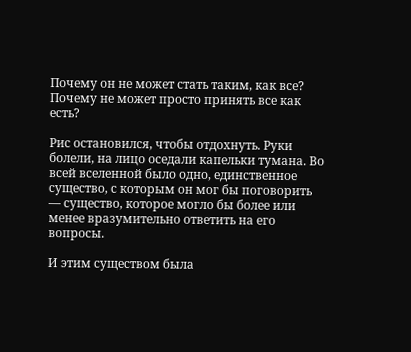Почему он не может стать таким, как все? Почему не может просто принять все как есть?

Рис остановился, чтобы отдохнуть. Руки болели, на лицо оседали капельки тумана. Во всей вселенной было одно, единственное существо, с которым он мог бы поговорить — существо, которое могло бы более или менее вразумительно ответить на его вопросы.

И этим существом была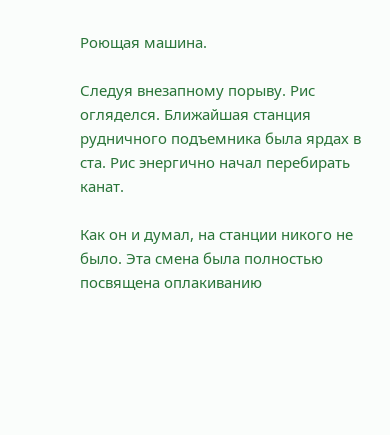Роющая машина.

Следуя внезапному порыву. Рис огляделся. Ближайшая станция рудничного подъемника была ярдах в ста. Рис энергично начал перебирать канат.

Как он и думал, на станции никого не было. Эта смена была полностью посвящена оплакиванию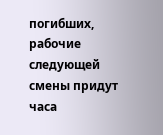погибших, рабочие следующей смены придут часа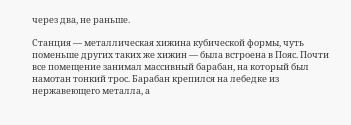через два, не раньше.

Станция — металлическая хижина кубической формы, чуть поменьше других таких же хижин — была встроена в Пояс. Почти все помещение занимал массивный барабан, на который был намотан тонкий трос. Барабан крепился на лебедке из нержавеющего металла, а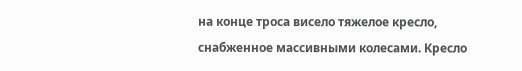на конце троса висело тяжелое кресло, снабженное массивными колесами. Кресло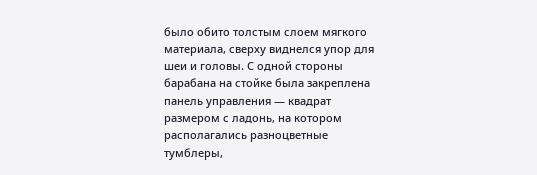было обито толстым слоем мягкого материала, сверху виднелся упор для шеи и головы. С одной стороны барабана на стойке была закреплена панель управления — квадрат размером с ладонь, на котором располагались разноцветные тумблеры,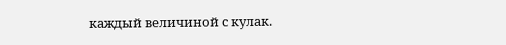каждый величиной с кулак.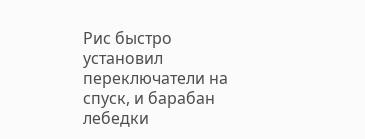Рис быстро установил переключатели на спуск, и барабан лебедки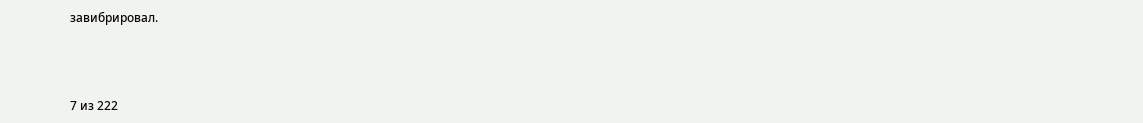завибрировал.



7 из 222